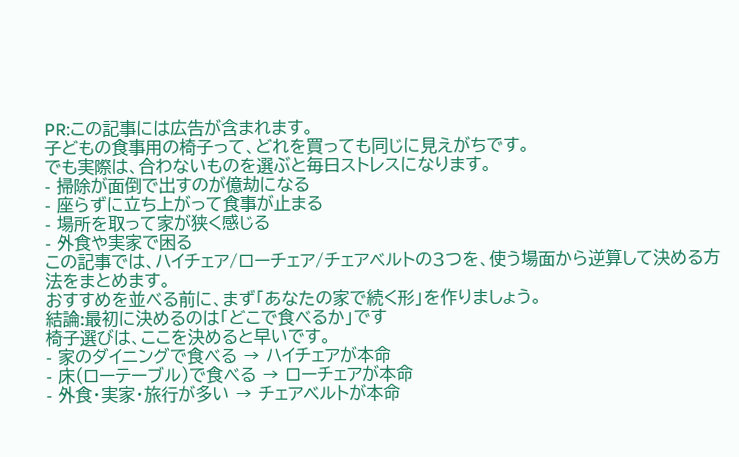PR:この記事には広告が含まれます。
子どもの食事用の椅子って、どれを買っても同じに見えがちです。
でも実際は、合わないものを選ぶと毎日ストレスになります。
- 掃除が面倒で出すのが億劫になる
- 座らずに立ち上がって食事が止まる
- 場所を取って家が狭く感じる
- 外食や実家で困る
この記事では、ハイチェア/ローチェア/チェアベルトの3つを、使う場面から逆算して決める方法をまとめます。
おすすめを並べる前に、まず「あなたの家で続く形」を作りましょう。
結論:最初に決めるのは「どこで食べるか」です
椅子選びは、ここを決めると早いです。
- 家のダイニングで食べる → ハイチェアが本命
- 床(ローテーブル)で食べる → ローチェアが本命
- 外食・実家・旅行が多い → チェアベルトが本命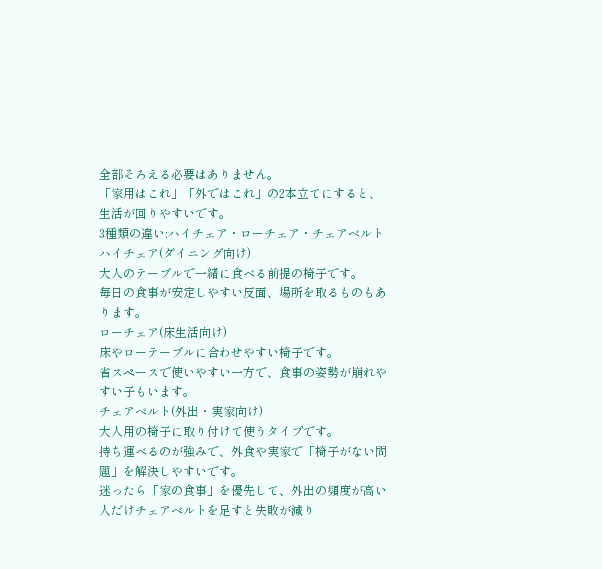全部そろえる必要はありません。
「家用はこれ」「外ではこれ」の2本立てにすると、生活が回りやすいです。
3種類の違い:ハイチェア・ローチェア・チェアベルト
ハイチェア(ダイニング向け)
大人のテーブルで一緒に食べる前提の椅子です。
毎日の食事が安定しやすい反面、場所を取るものもあります。
ローチェア(床生活向け)
床やローテーブルに合わせやすい椅子です。
省スペースで使いやすい一方で、食事の姿勢が崩れやすい子もいます。
チェアベルト(外出・実家向け)
大人用の椅子に取り付けて使うタイプです。
持ち運べるのが強みで、外食や実家で「椅子がない問題」を解決しやすいです。
迷ったら「家の食事」を優先して、外出の頻度が高い人だけチェアベルトを足すと失敗が減り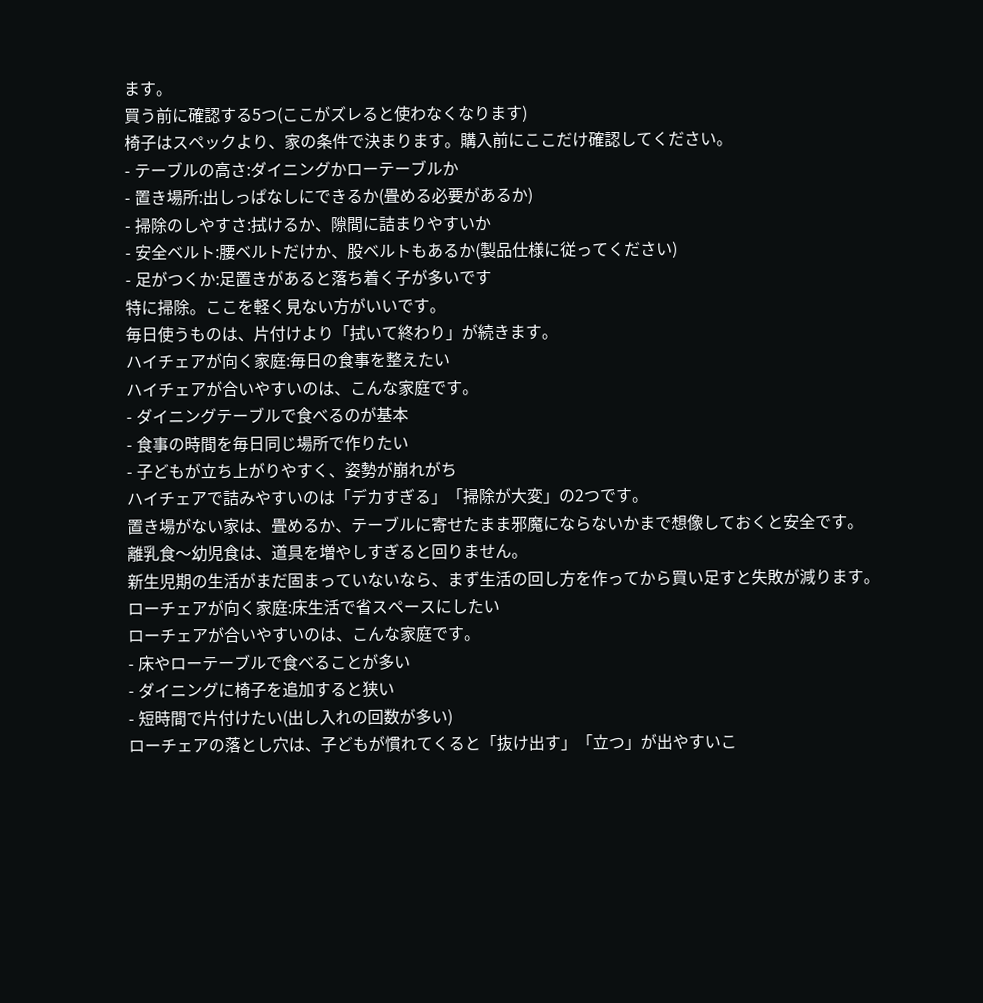ます。
買う前に確認する5つ(ここがズレると使わなくなります)
椅子はスペックより、家の条件で決まります。購入前にここだけ確認してください。
- テーブルの高さ:ダイニングかローテーブルか
- 置き場所:出しっぱなしにできるか(畳める必要があるか)
- 掃除のしやすさ:拭けるか、隙間に詰まりやすいか
- 安全ベルト:腰ベルトだけか、股ベルトもあるか(製品仕様に従ってください)
- 足がつくか:足置きがあると落ち着く子が多いです
特に掃除。ここを軽く見ない方がいいです。
毎日使うものは、片付けより「拭いて終わり」が続きます。
ハイチェアが向く家庭:毎日の食事を整えたい
ハイチェアが合いやすいのは、こんな家庭です。
- ダイニングテーブルで食べるのが基本
- 食事の時間を毎日同じ場所で作りたい
- 子どもが立ち上がりやすく、姿勢が崩れがち
ハイチェアで詰みやすいのは「デカすぎる」「掃除が大変」の2つです。
置き場がない家は、畳めるか、テーブルに寄せたまま邪魔にならないかまで想像しておくと安全です。
離乳食〜幼児食は、道具を増やしすぎると回りません。
新生児期の生活がまだ固まっていないなら、まず生活の回し方を作ってから買い足すと失敗が減ります。
ローチェアが向く家庭:床生活で省スペースにしたい
ローチェアが合いやすいのは、こんな家庭です。
- 床やローテーブルで食べることが多い
- ダイニングに椅子を追加すると狭い
- 短時間で片付けたい(出し入れの回数が多い)
ローチェアの落とし穴は、子どもが慣れてくると「抜け出す」「立つ」が出やすいこ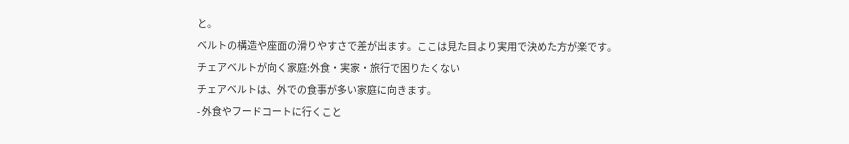と。
ベルトの構造や座面の滑りやすさで差が出ます。ここは見た目より実用で決めた方が楽です。
チェアベルトが向く家庭:外食・実家・旅行で困りたくない
チェアベルトは、外での食事が多い家庭に向きます。
- 外食やフードコートに行くこと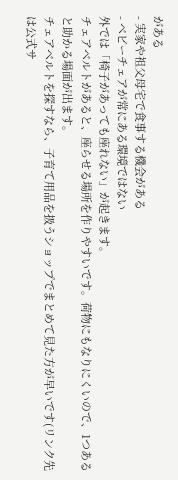がある
- 実家や祖父母宅で食事する機会がある
- ベビーチェアが常にある環境ではない
外では「椅子があっても座れない」が起きます。
チェアベルトがあると、座らせる場所を作りやすいです。荷物にもなりにくいので、1つあると助かる場面が出ます。
チェアベルトを探すなら、子育て用品を扱うショップでまとめて見た方が早いです(リンク先は公式サ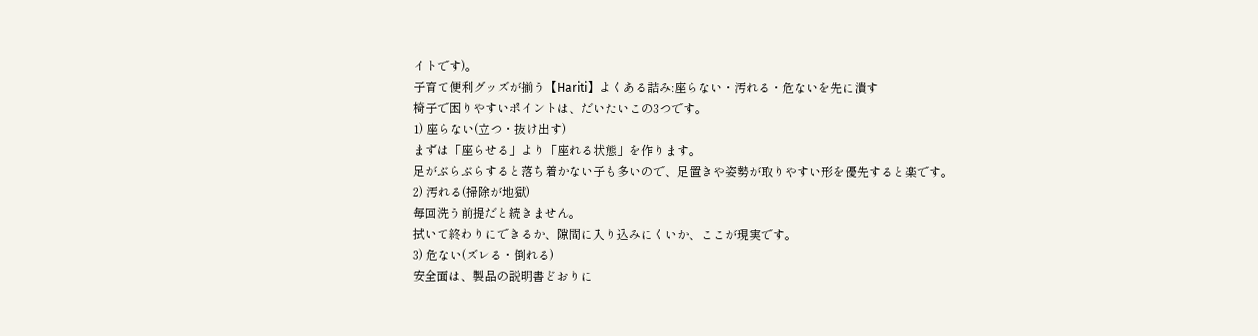イトです)。
子育て便利グッズが揃う【Hariti】よくある詰み:座らない・汚れる・危ないを先に潰す
椅子で困りやすいポイントは、だいたいこの3つです。
1) 座らない(立つ・抜け出す)
まずは「座らせる」より「座れる状態」を作ります。
足がぶらぶらすると落ち着かない子も多いので、足置きや姿勢が取りやすい形を優先すると楽です。
2) 汚れる(掃除が地獄)
毎回洗う前提だと続きません。
拭いて終わりにできるか、隙間に入り込みにくいか、ここが現実です。
3) 危ない(ズレる・倒れる)
安全面は、製品の説明書どおりに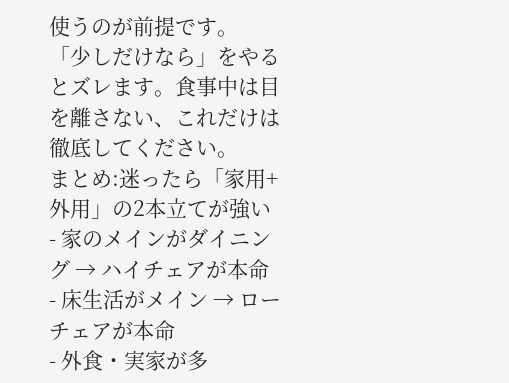使うのが前提です。
「少しだけなら」をやるとズレます。食事中は目を離さない、これだけは徹底してください。
まとめ:迷ったら「家用+外用」の2本立てが強い
- 家のメインがダイニング → ハイチェアが本命
- 床生活がメイン → ローチェアが本命
- 外食・実家が多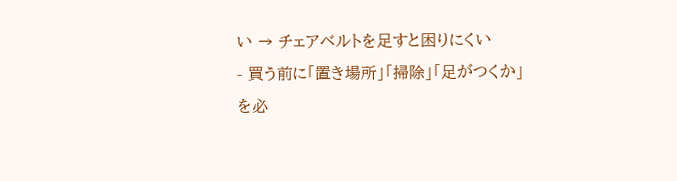い → チェアベルトを足すと困りにくい
- 買う前に「置き場所」「掃除」「足がつくか」を必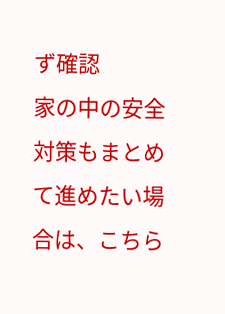ず確認
家の中の安全対策もまとめて進めたい場合は、こちら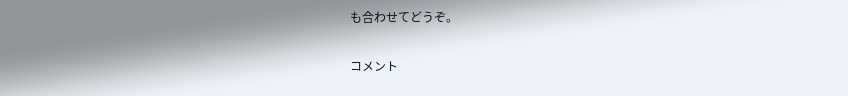も合わせてどうぞ。

コメント